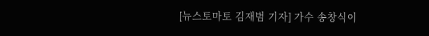[뉴스토마토 김재범 기자] 가수 송창식이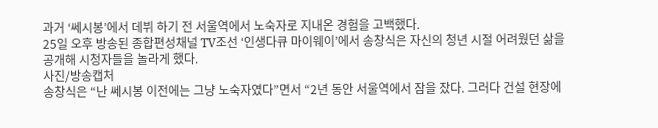과거 ‘쎄시봉’에서 데뷔 하기 전 서울역에서 노숙자로 지내온 경험을 고백했다.
25일 오후 방송된 종합편성채널 TV조선 ‘인생다큐 마이웨이’에서 송창식은 자신의 청년 시절 어려웠던 삶을 공개해 시청자들을 놀라게 했다.
사진/방송캡처
송창식은 “난 쎄시봉 이전에는 그냥 노숙자였다”면서 “2년 동안 서울역에서 잠을 잤다. 그러다 건설 현장에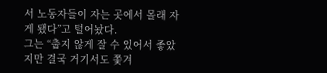서 노동자들이 자는 곳에서 몰래 자게 됐다”고 털어놨다.
그는 “춥지 않게 잘 수 있어서 좋았지만 결국 거기서도 쫓겨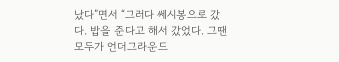났다”면서 “그러다 쎄시봉으로 갔다. 밥을 준다고 해서 갔었다. 그땐 모두가 언더그라운드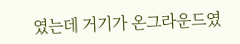였는데 거기가 온그라운드였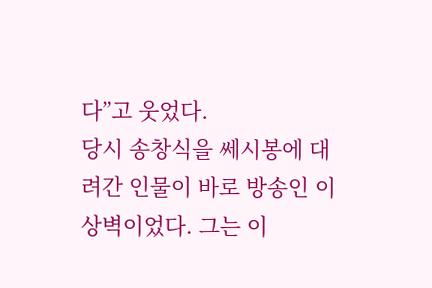다”고 웃었다.
당시 송창식을 쎄시봉에 대려간 인물이 바로 방송인 이상벽이었다. 그는 이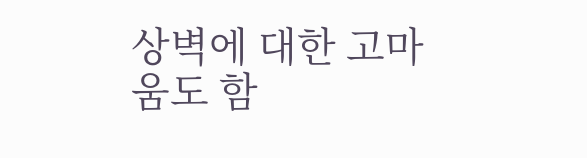상벽에 대한 고마움도 함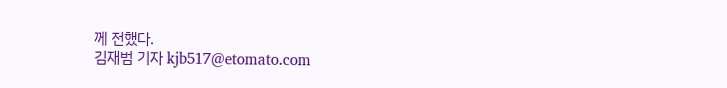께 전했다.
김재범 기자 kjb517@etomato.com